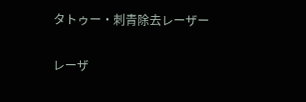タトゥー・刺青除去レーザー

レーザ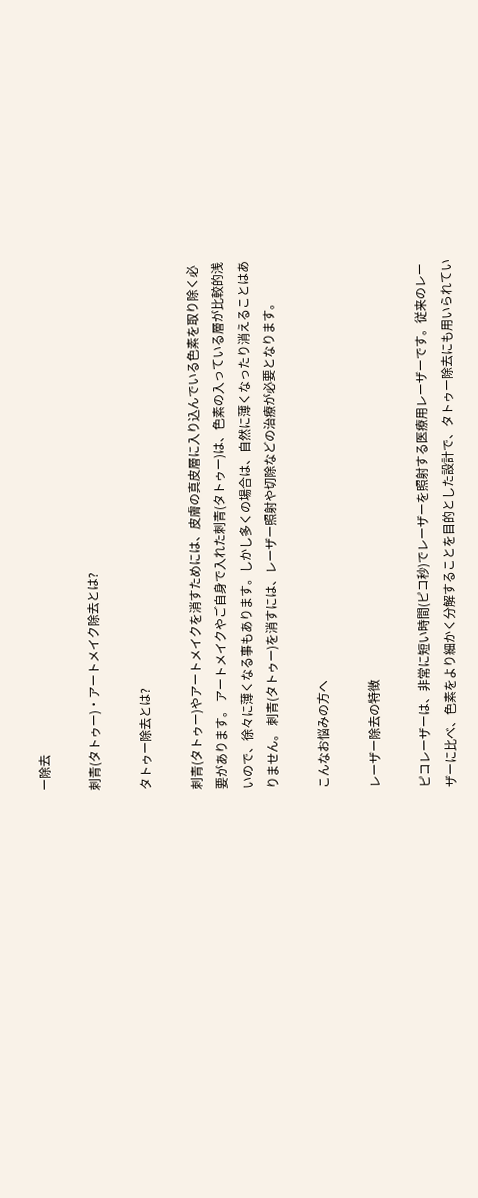ー除去

刺青(タトゥー)・アートメイク除去とは?

タトゥー除去とは?

刺青(タトゥー)やアートメイクを消すためには、皮膚の真皮層に入り込んでいる色素を取り除く必要があります。 アートメイクやご自身で入れた刺青(タトゥー)は、色素の入っている層が比較的浅いので、徐々に薄くなる事もあります。しかし多くの場合は、自然に薄くなったり消えることはありません。 刺青(タトゥー)を消すには、レーザー照射や切除などの治療が必要となります。

こんなお悩みの方へ

レーザー除去の特徴

ピコレーザーは、非常に短い時間(ピコ秒)でレーザーを照射する医療用レーザーです。従来のレーザーに比べ、色素をより細かく分解することを目的とした設計で、タトゥー除去にも用いられてい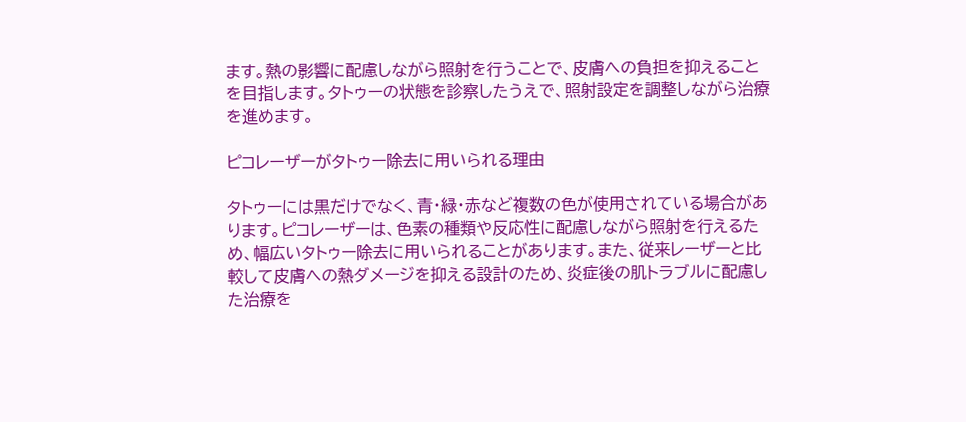ます。熱の影響に配慮しながら照射を行うことで、皮膚への負担を抑えることを目指します。タトゥーの状態を診察したうえで、照射設定を調整しながら治療を進めます。

ピコレーザーがタトゥー除去に用いられる理由

タトゥーには黒だけでなく、青・緑・赤など複数の色が使用されている場合があります。ピコレーザーは、色素の種類や反応性に配慮しながら照射を行えるため、幅広いタトゥー除去に用いられることがあります。また、従来レーザーと比較して皮膚への熱ダメージを抑える設計のため、炎症後の肌トラブルに配慮した治療を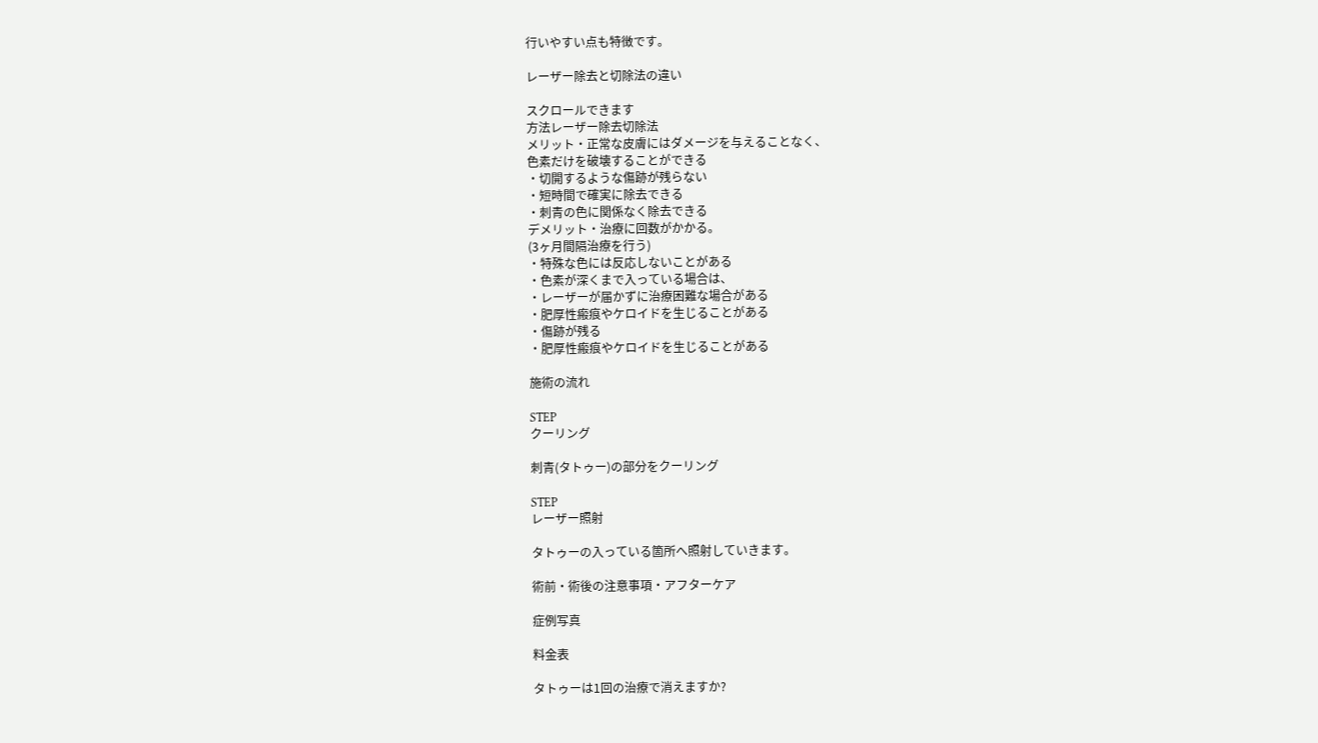行いやすい点も特徴です。

レーザー除去と切除法の違い

スクロールできます
方法レーザー除去切除法
メリット・正常な皮膚にはダメージを与えることなく、
色素だけを破壊することができる
・切開するような傷跡が残らない
・短時間で確実に除去できる
・刺青の色に関係なく除去できる
デメリット・治療に回数がかかる。
(3ヶ月間隔治療を行う)
・特殊な色には反応しないことがある
・色素が深くまで入っている場合は、
・レーザーが届かずに治療困難な場合がある
・肥厚性瘢痕やケロイドを生じることがある
・傷跡が残る
・肥厚性瘢痕やケロイドを生じることがある

施術の流れ

STEP
クーリング

刺青(タトゥー)の部分をクーリング

STEP
レーザー照射

タトゥーの入っている箇所へ照射していきます。

術前・術後の注意事項・アフターケア

症例写真

料金表

タトゥーは1回の治療で消えますか?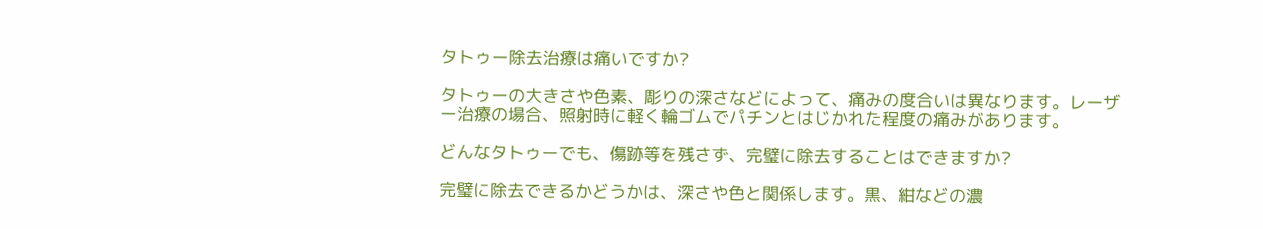タトゥー除去治療は痛いですか?

タトゥーの大きさや色素、彫りの深さなどによって、痛みの度合いは異なります。レーザー治療の場合、照射時に軽く輪ゴムでパチンとはじかれた程度の痛みがあります。

どんなタトゥーでも、傷跡等を残さず、完璧に除去することはできますか?

完璧に除去できるかどうかは、深さや色と関係します。黒、紺などの濃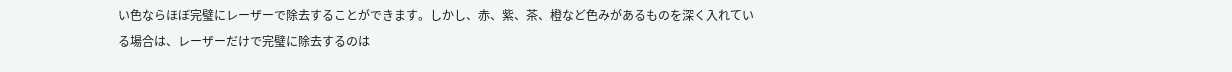い色ならほぼ完璧にレーザーで除去することができます。しかし、赤、紫、茶、橙など色みがあるものを深く入れている場合は、レーザーだけで完璧に除去するのは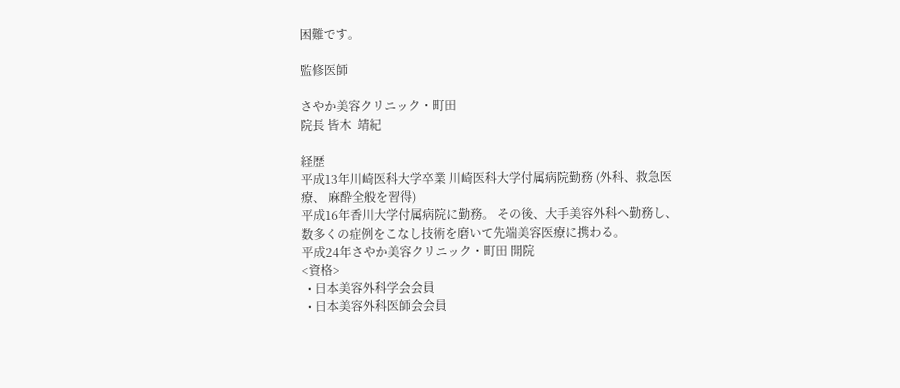困難です。

監修医師

さやか美容クリニック・町田
院長 皆木  靖紀

経歴
平成13年川崎医科大学卒業 川崎医科大学付属病院勤務 (外科、救急医療、 麻酔全般を習得)
平成16年香川大学付属病院に勤務。 その後、大手美容外科へ勤務し、数多くの症例をこなし技術を磨いて先端美容医療に携わる。
平成24年さやか美容クリニック・町田 開院
<資格>
  • 日本美容外科学会会員
  • 日本美容外科医師会会員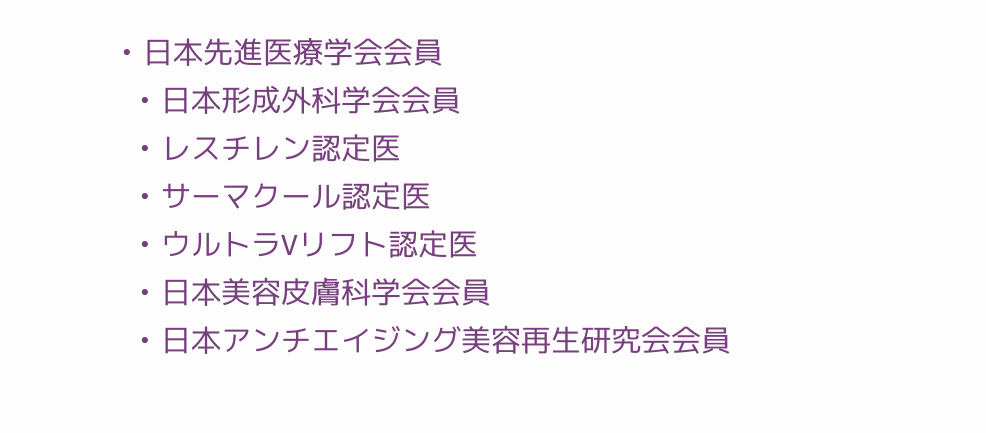• 日本先進医療学会会員
  • 日本形成外科学会会員
  • レスチレン認定医
  • サーマクール認定医
  • ウルトラVリフト認定医
  • 日本美容皮膚科学会会員
  • 日本アンチエイジング美容再生研究会会員